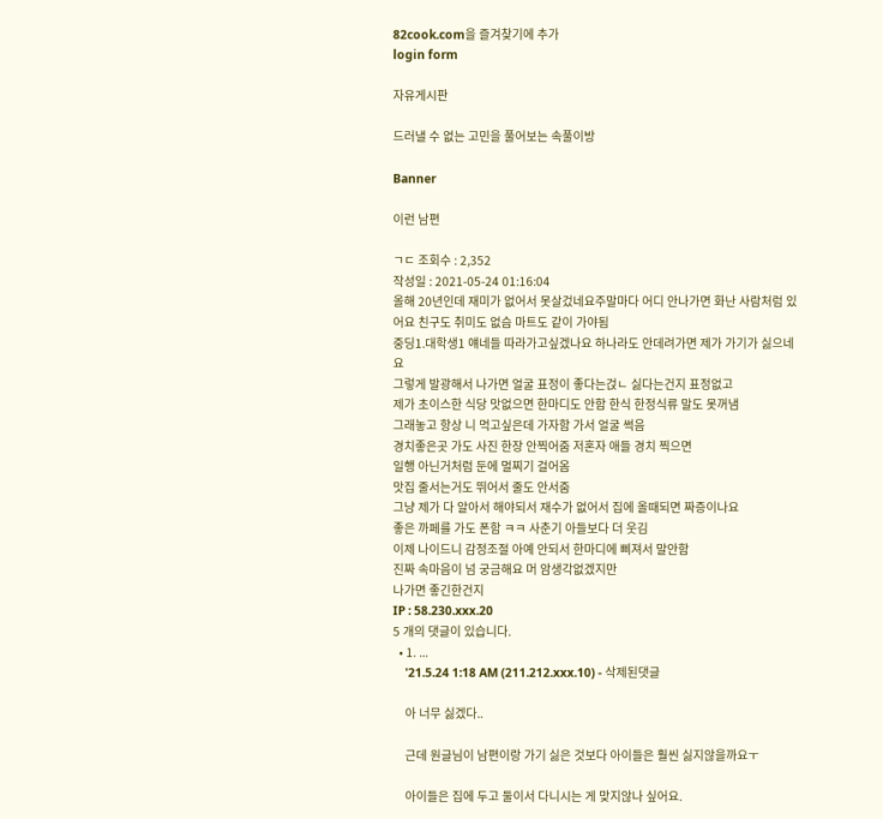82cook.com을 즐겨찾기에 추가
login form

자유게시판

드러낼 수 없는 고민을 풀어보는 속풀이방

Banner

이런 남편

ㄱㄷ 조회수 : 2,352
작성일 : 2021-05-24 01:16:04
올해 20년인데 재미가 없어서 못살겄네요주말마다 어디 안나가면 화난 사람처럼 있어요 친구도 취미도 없슴 마트도 같이 가야됨
중딩1.대학생1 얘네들 따라가고싶겠나요 하나라도 안데려가면 제가 가기가 싫으네요
그렇게 발광해서 나가면 얼굴 표정이 좋다는걵ㄴ 싫다는건지 표정없고
제가 초이스한 식당 맛없으면 한마디도 안함 한식 한정식류 말도 못꺼냄
그래놓고 항상 니 먹고싶은데 가자함 가서 얼굴 썩음
경치좋은곳 가도 사진 한장 안찍어줌 저혼자 애들 경치 찍으면
일행 아닌거처럼 둔에 멀찌기 걸어옴
맛집 줄서는거도 뛰어서 줄도 안서줌
그냥 제가 다 알아서 해야되서 재수가 없어서 집에 올때되면 짜증이나요
좋은 까페를 가도 폰함 ㅋㅋ 사춘기 아들보다 더 웃김
이제 나이드니 감정조절 아예 안되서 한마디에 삐져서 말안함
진짜 속마음이 넘 궁금해요 머 암생각없겠지만
나가면 좋긴한건지
IP : 58.230.xxx.20
5 개의 댓글이 있습니다.
  • 1. ...
    '21.5.24 1:18 AM (211.212.xxx.10) - 삭제된댓글

    아 너무 싫겠다..

    근데 원글님이 남편이랑 가기 싫은 것보다 아이들은 훨씬 싫지않을까요ㅜ

    아이들은 집에 두고 둘이서 다니시는 게 맞지않나 싶어요.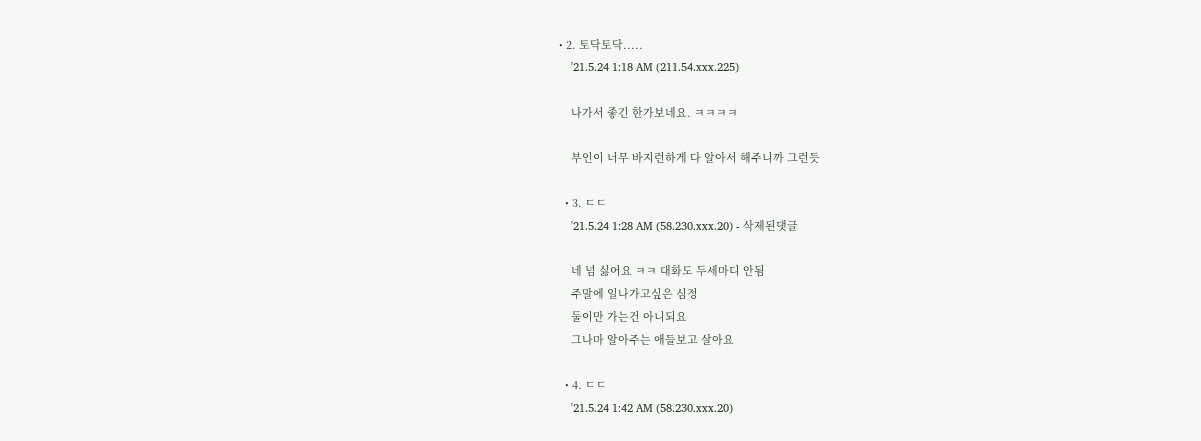• 2. 토닥토닥.....
    '21.5.24 1:18 AM (211.54.xxx.225)

    나가서 좋긴 한가보네요. ㅋㅋㅋㅋ

    부인이 너무 바지런하게 다 알아서 해주니까 그런듯

  • 3. ㄷㄷ
    '21.5.24 1:28 AM (58.230.xxx.20) - 삭제된댓글

    네 넘 싫어요 ㅋㅋ 대화도 두세마디 안됨
    주말에 일나가고싶은 심정
    둘이만 가는건 아니되요
    그나마 알아주는 애들보고 살아요

  • 4. ㄷㄷ
    '21.5.24 1:42 AM (58.230.xxx.20)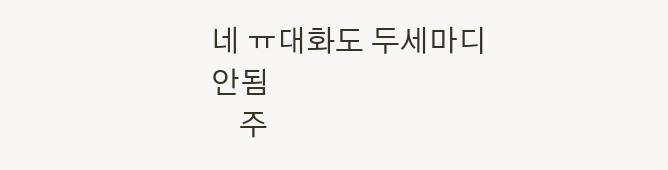네 ㅠ대화도 두세마디 안됨
    주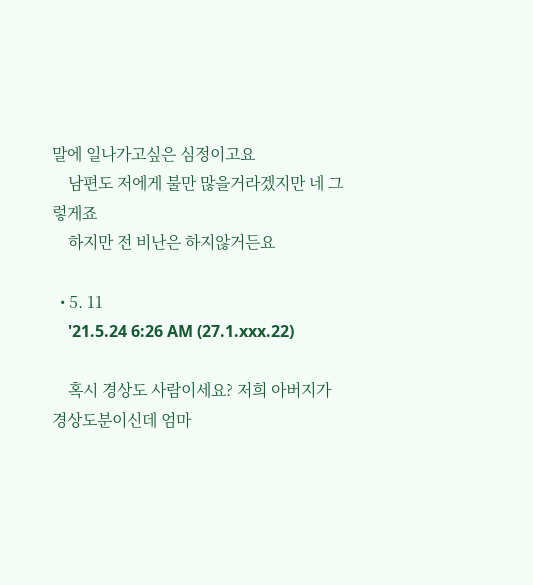말에 일나가고싶은 심정이고요
    남편도 저에게 불만 많을거라겠지만 네 그렇게죠
    하지만 전 비난은 하지않거든요

  • 5. 11
    '21.5.24 6:26 AM (27.1.xxx.22)

    혹시 경상도 사람이세요? 저희 아버지가 경상도분이신데 엄마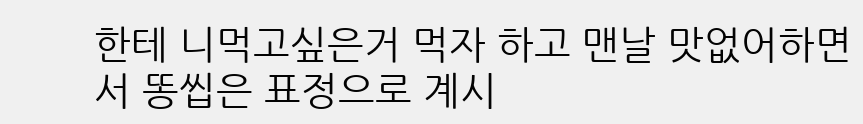한테 니먹고싶은거 먹자 하고 맨날 맛없어하면서 똥씹은 표정으로 계시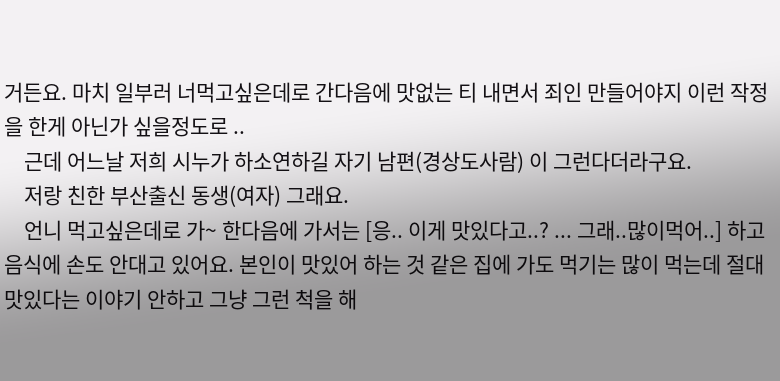거든요. 마치 일부러 너먹고싶은데로 간다음에 맛없는 티 내면서 죄인 만들어야지 이런 작정을 한게 아닌가 싶을정도로 ..
    근데 어느날 저희 시누가 하소연하길 자기 남편(경상도사람) 이 그런다더라구요.
    저랑 친한 부산출신 동생(여자) 그래요.
    언니 먹고싶은데로 가~ 한다음에 가서는 [응.. 이게 맛있다고..? ... 그래..많이먹어..] 하고 음식에 손도 안대고 있어요. 본인이 맛있어 하는 것 같은 집에 가도 먹기는 많이 먹는데 절대 맛있다는 이야기 안하고 그냥 그런 척을 해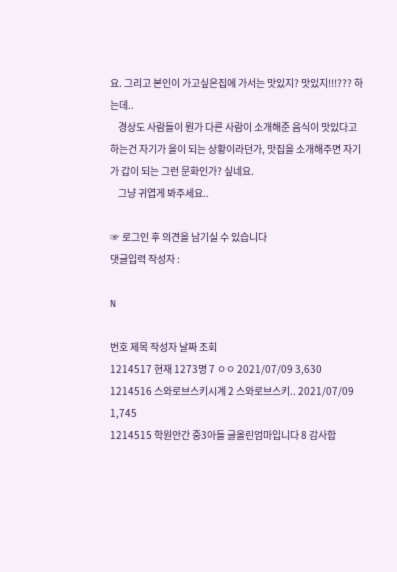요. 그리고 본인이 가고싶은집에 가서는 맛있지? 맛있지!!!??? 하는데..
    경상도 사람들이 뭔가 다른 사람이 소개해준 음식이 맛있다고 하는건 자기가 을이 되는 상황이라던가, 맛집을 소개해주면 자기가 갑이 되는 그런 문화인가? 싶네요.
    그냥 귀엽게 봐주세요..

☞ 로그인 후 의견을 남기실 수 있습니다
댓글입력 작성자 :

N

번호 제목 작성자 날짜 조회
1214517 현재 1273명 7 ㅇㅇ 2021/07/09 3,630
1214516 스와로브스키시계 2 스와로브스키.. 2021/07/09 1,745
1214515 학원안간 중3아들 글올린엄마입니다 8 감사합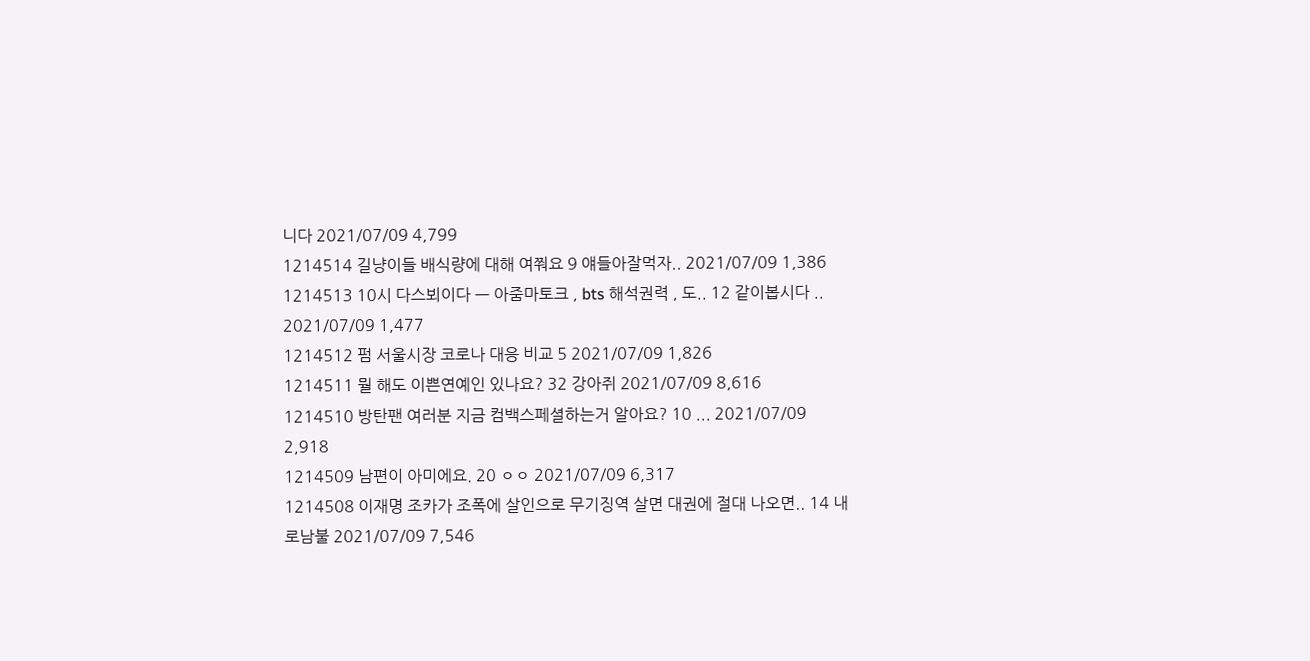니다 2021/07/09 4,799
1214514 길냥이들 배식량에 대해 여쭤요 9 얘들아잘먹자.. 2021/07/09 1,386
1214513 10시 다스뵈이다 ㅡ 아줌마토크 , bts 해석권력 , 도.. 12 같이봅시다 .. 2021/07/09 1,477
1214512 펌 서울시장 코로나 대응 비교 5 2021/07/09 1,826
1214511 뭘 해도 이쁜연예인 있나요? 32 강아쥐 2021/07/09 8,616
1214510 방탄팬 여러분 지금 컴백스페셜하는거 알아요? 10 ... 2021/07/09 2,918
1214509 남편이 아미에요. 20 ㅇㅇ 2021/07/09 6,317
1214508 이재명 조카가 조폭에 살인으로 무기징역 살면 대권에 절대 나오면.. 14 내로남불 2021/07/09 7,546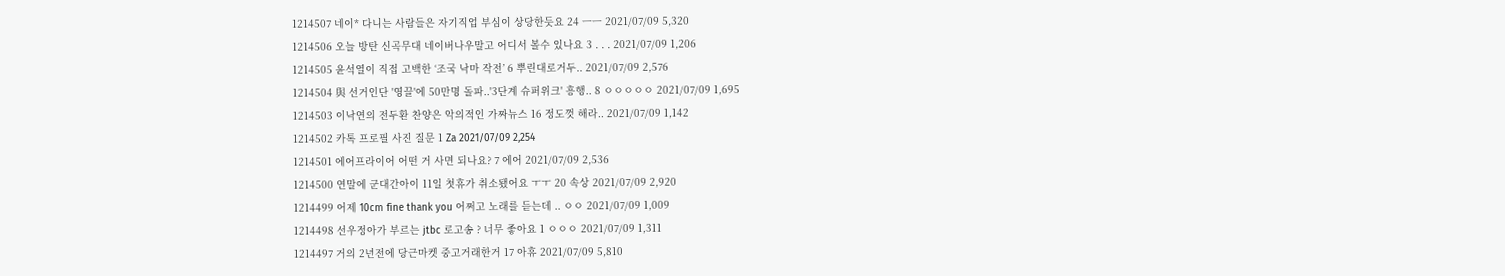1214507 네이* 다니는 사람들은 자기직업 부심이 상당한듯요 24 ㅡㅡ 2021/07/09 5,320
1214506 오늘 방탄 신곡무대 네이버나우말고 어디서 볼수 있나요 3 . . . 2021/07/09 1,206
1214505 윤석열이 직접 고백한 ‘조국 낙마 작전’ 6 뿌린대로거두.. 2021/07/09 2,576
1214504 與 선거인단 '영끌'에 50만명 돌파..'3단계 슈퍼위크' 흥행.. 8 ㅇㅇㅇㅇㅇ 2021/07/09 1,695
1214503 이낙연의 전두환 찬양은 악의적인 가짜뉴스 16 정도껏 해라.. 2021/07/09 1,142
1214502 카톡 프로필 사진 질문 1 Za 2021/07/09 2,254
1214501 에어프라이어 어떤 거 사면 되나요? 7 에어 2021/07/09 2,536
1214500 연말에 군대간아이 11일 첫휴가 취소됐어요 ㅜㅜ 20 속상 2021/07/09 2,920
1214499 어제 10cm fine thank you 어쩌고 노래를 듣는데 .. ㅇㅇ 2021/07/09 1,009
1214498 선우정아가 부르는 jtbc 로고송 ? 너무 좋아요 1 ㅇㅇㅇ 2021/07/09 1,311
1214497 거의 2년전에 당근마켓 중고거래한거 17 아휴 2021/07/09 5,810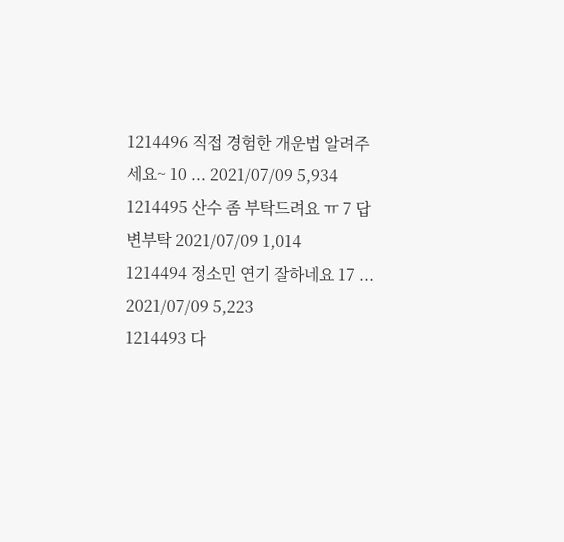1214496 직접 경험한 개운법 알려주세요~ 10 ... 2021/07/09 5,934
1214495 산수 좀 부탁드려요 ㅠ 7 답변부탁 2021/07/09 1,014
1214494 정소민 연기 잘하네요 17 ... 2021/07/09 5,223
1214493 다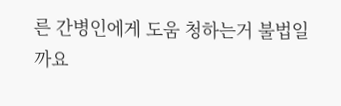른 간병인에게 도움 청하는거 불법일까요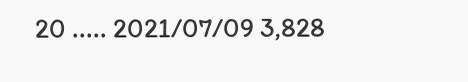20 ..... 2021/07/09 3,828